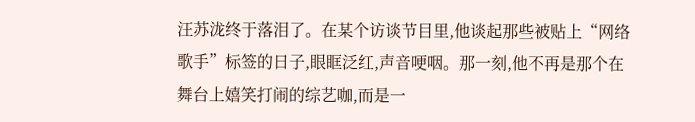汪苏泷终于落泪了。在某个访谈节目里,他谈起那些被贴上“网络歌手”标签的日子,眼眶泛红,声音哽咽。那一刻,他不再是那个在舞台上嬉笑打闹的综艺咖,而是一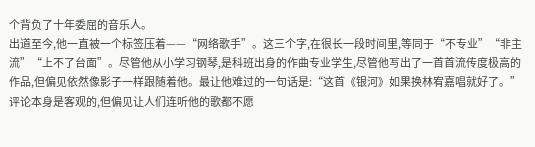个背负了十年委屈的音乐人。
出道至今,他一直被一个标签压着——“网络歌手”。这三个字,在很长一段时间里,等同于“不专业”“非主流”“上不了台面”。尽管他从小学习钢琴,是科班出身的作曲专业学生,尽管他写出了一首首流传度极高的作品,但偏见依然像影子一样跟随着他。最让他难过的一句话是:“这首《银河》如果换林宥嘉唱就好了。”评论本身是客观的,但偏见让人们连听他的歌都不愿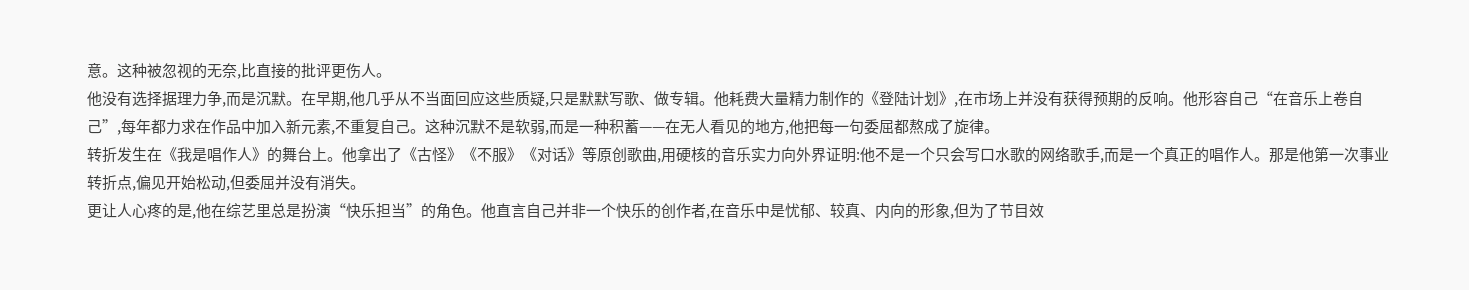意。这种被忽视的无奈,比直接的批评更伤人。
他没有选择据理力争,而是沉默。在早期,他几乎从不当面回应这些质疑,只是默默写歌、做专辑。他耗费大量精力制作的《登陆计划》,在市场上并没有获得预期的反响。他形容自己“在音乐上卷自己”,每年都力求在作品中加入新元素,不重复自己。这种沉默不是软弱,而是一种积蓄——在无人看见的地方,他把每一句委屈都熬成了旋律。
转折发生在《我是唱作人》的舞台上。他拿出了《古怪》《不服》《对话》等原创歌曲,用硬核的音乐实力向外界证明:他不是一个只会写口水歌的网络歌手,而是一个真正的唱作人。那是他第一次事业转折点,偏见开始松动,但委屈并没有消失。
更让人心疼的是,他在综艺里总是扮演“快乐担当”的角色。他直言自己并非一个快乐的创作者,在音乐中是忧郁、较真、内向的形象,但为了节目效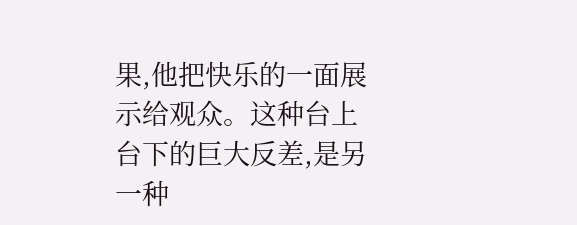果,他把快乐的一面展示给观众。这种台上台下的巨大反差,是另一种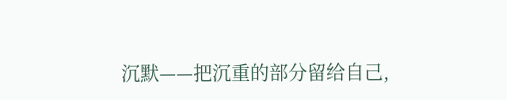沉默——把沉重的部分留给自己,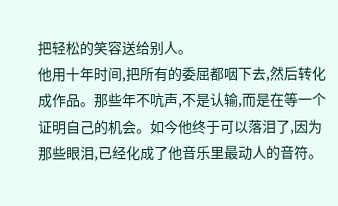把轻松的笑容送给别人。
他用十年时间,把所有的委屈都咽下去,然后转化成作品。那些年不吭声,不是认输,而是在等一个证明自己的机会。如今他终于可以落泪了,因为那些眼泪,已经化成了他音乐里最动人的音符。